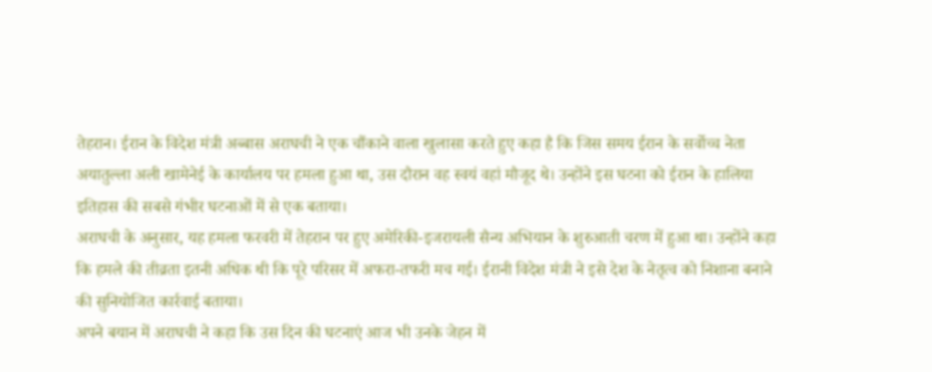तेहरान। ईरान के विदेश मंत्री अब्बास अराघची ने एक चौंकाने वाला खुलासा करते हुए कहा है कि जिस समय ईरान के सर्वोच्च नेता अयातुल्ला अली खामेनेई के कार्यालय पर हमला हुआ था, उस दौरान वह स्वयं वहां मौजूद थे। उन्होंने इस घटना को ईरान के हालिया इतिहास की सबसे गंभीर घटनाओं में से एक बताया।
अराघची के अनुसार, यह हमला फरवरी में तेहरान पर हुए अमेरिकी-इजरायली सैन्य अभियान के शुरुआती चरण में हुआ था। उन्होंने कहा कि हमले की तीव्रता इतनी अधिक थी कि पूरे परिसर में अफरा-तफरी मच गई। ईरानी विदेश मंत्री ने इसे देश के नेतृत्व को निशाना बनाने की सुनियोजित कार्रवाई बताया।
अपने बयान में अराघची ने कहा कि उस दिन की घटनाएं आज भी उनके जेहन में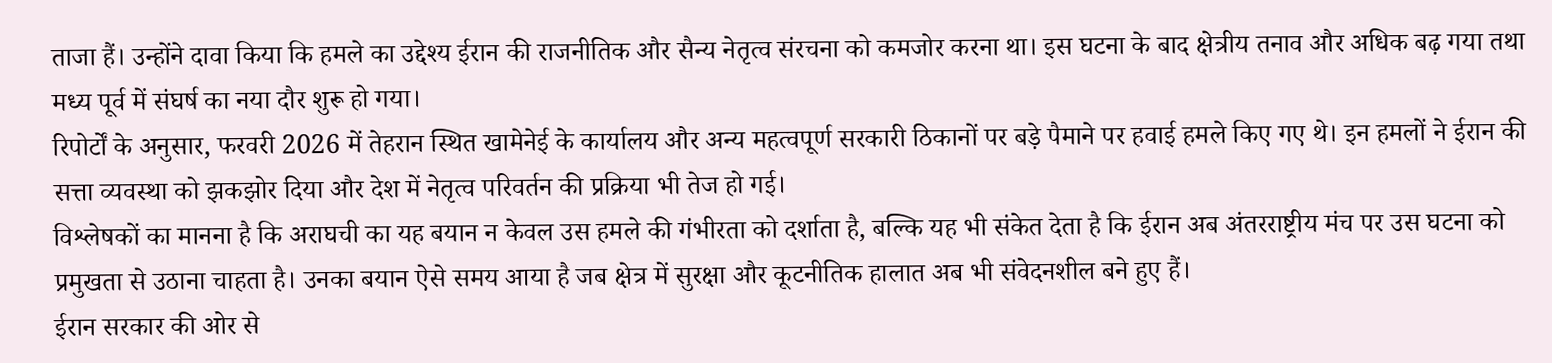ताजा हैं। उन्होंने दावा किया कि हमले का उद्देश्य ईरान की राजनीतिक और सैन्य नेतृत्व संरचना को कमजोर करना था। इस घटना के बाद क्षेत्रीय तनाव और अधिक बढ़ गया तथा मध्य पूर्व में संघर्ष का नया दौर शुरू हो गया।
रिपोर्टों के अनुसार, फरवरी 2026 में तेहरान स्थित खामेनेई के कार्यालय और अन्य महत्वपूर्ण सरकारी ठिकानों पर बड़े पैमाने पर हवाई हमले किए गए थे। इन हमलों ने ईरान की सत्ता व्यवस्था को झकझोर दिया और देश में नेतृत्व परिवर्तन की प्रक्रिया भी तेज हो गई।
विश्लेषकों का मानना है कि अराघची का यह बयान न केवल उस हमले की गंभीरता को दर्शाता है, बल्कि यह भी संकेत देता है कि ईरान अब अंतरराष्ट्रीय मंच पर उस घटना को प्रमुखता से उठाना चाहता है। उनका बयान ऐसे समय आया है जब क्षेत्र में सुरक्षा और कूटनीतिक हालात अब भी संवेदनशील बने हुए हैं।
ईरान सरकार की ओर से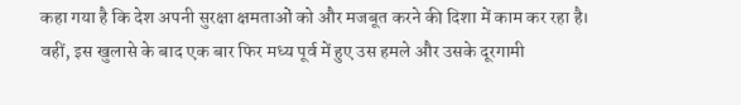कहा गया है कि देश अपनी सुरक्षा क्षमताओं को और मजबूत करने की दिशा में काम कर रहा है। वहीं, इस खुलासे के बाद एक बार फिर मध्य पूर्व में हुए उस हमले और उसके दूरगामी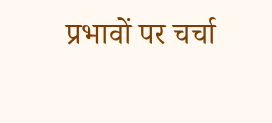प्रभावों पर चर्चा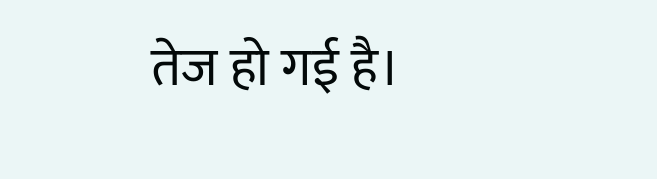तेज हो गई है।